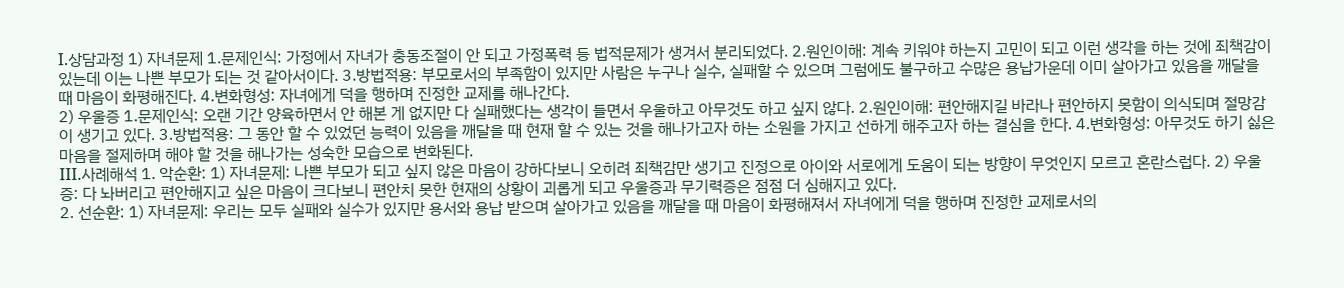I.상담과정 1) 자녀문제 1.문제인식: 가정에서 자녀가 충동조절이 안 되고 가정폭력 등 법적문제가 생겨서 분리되었다. 2.원인이해: 계속 키워야 하는지 고민이 되고 이런 생각을 하는 것에 죄책감이 있는데 이는 나쁜 부모가 되는 것 같아서이다. 3.방법적용: 부모로서의 부족함이 있지만 사람은 누구나 실수, 실패할 수 있으며 그럼에도 불구하고 수많은 용납가운데 이미 살아가고 있음을 깨달을 때 마음이 화평해진다. 4.변화형성: 자녀에게 덕을 행하며 진정한 교제를 해나간다.
2) 우울증 1.문제인식: 오랜 기간 양육하면서 안 해본 게 없지만 다 실패했다는 생각이 들면서 우울하고 아무것도 하고 싶지 않다. 2.원인이해: 편안해지길 바라나 편안하지 못함이 의식되며 절망감이 생기고 있다. 3.방법적용: 그 동안 할 수 있었던 능력이 있음을 깨달을 때 현재 할 수 있는 것을 해나가고자 하는 소원을 가지고 선하게 해주고자 하는 결심을 한다. 4.변화형성: 아무것도 하기 싫은 마음을 절제하며 해야 할 것을 해나가는 성숙한 모습으로 변화된다.
III.사례해석 1. 악순환: 1) 자녀문제: 나쁜 부모가 되고 싶지 않은 마음이 강하다보니 오히려 죄책감만 생기고 진정으로 아이와 서로에게 도움이 되는 방향이 무엇인지 모르고 혼란스럽다. 2) 우울증: 다 놔버리고 편안해지고 싶은 마음이 크다보니 편안치 못한 현재의 상황이 괴롭게 되고 우울증과 무기력증은 점점 더 심해지고 있다.
2. 선순환: 1) 자녀문제: 우리는 모두 실패와 실수가 있지만 용서와 용납 받으며 살아가고 있음을 깨달을 때 마음이 화평해져서 자녀에게 덕을 행하며 진정한 교제로서의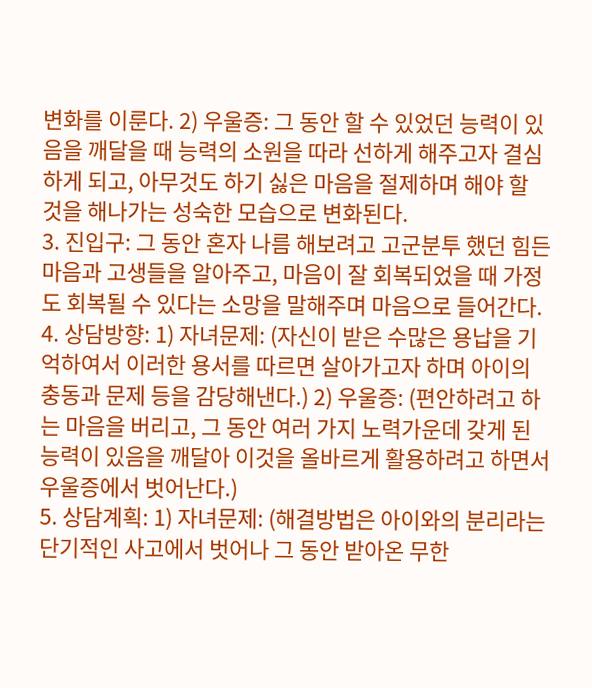변화를 이룬다. 2) 우울증: 그 동안 할 수 있었던 능력이 있음을 깨달을 때 능력의 소원을 따라 선하게 해주고자 결심하게 되고, 아무것도 하기 싫은 마음을 절제하며 해야 할 것을 해나가는 성숙한 모습으로 변화된다.
3. 진입구: 그 동안 혼자 나름 해보려고 고군분투 했던 힘든 마음과 고생들을 알아주고, 마음이 잘 회복되었을 때 가정도 회복될 수 있다는 소망을 말해주며 마음으로 들어간다.
4. 상담방향: 1) 자녀문제: (자신이 받은 수많은 용납을 기억하여서 이러한 용서를 따르면 살아가고자 하며 아이의 충동과 문제 등을 감당해낸다.) 2) 우울증: (편안하려고 하는 마음을 버리고, 그 동안 여러 가지 노력가운데 갖게 된 능력이 있음을 깨달아 이것을 올바르게 활용하려고 하면서 우울증에서 벗어난다.)
5. 상담계획: 1) 자녀문제: (해결방법은 아이와의 분리라는 단기적인 사고에서 벗어나 그 동안 받아온 무한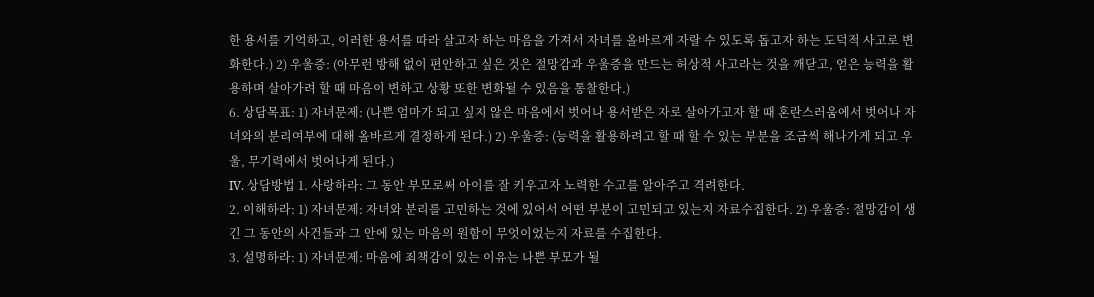한 용서를 기억하고, 이러한 용서를 따라 살고자 하는 마음을 가져서 자녀를 올바르게 자랄 수 있도록 돕고자 하는 도덕적 사고로 변화한다.) 2) 우울증: (아무런 방해 없이 편안하고 싶은 것은 절망감과 우울증을 만드는 허상적 사고라는 것을 깨닫고, 얻은 능력을 활용하며 살아가려 할 때 마음이 변하고 상황 또한 변화될 수 있음을 통찰한다.)
6. 상담목표: 1) 자녀문제: (나쁜 엄마가 되고 싶지 않은 마음에서 벗어나 용서받은 자로 살아가고자 할 때 혼란스러움에서 벗어나 자녀와의 분리여부에 대해 올바르게 결정하게 된다.) 2) 우울증: (능력을 활용하려고 할 때 할 수 있는 부분을 조금씩 해나가게 되고 우울, 무기력에서 벗어나게 된다.)
IV. 상담방법 1. 사랑하라: 그 동안 부모로써 아이를 잘 키우고자 노력한 수고를 알아주고 격려한다.
2. 이해하라: 1) 자녀문제: 자녀와 분리를 고민하는 것에 있어서 어떤 부분이 고민되고 있는지 자료수집한다. 2) 우울증: 절망감이 생긴 그 동안의 사건들과 그 안에 있는 마음의 원함이 무엇이었는지 자료를 수집한다.
3. 설명하라: 1) 자녀문제: 마음에 죄책감이 있는 이유는 나쁜 부모가 될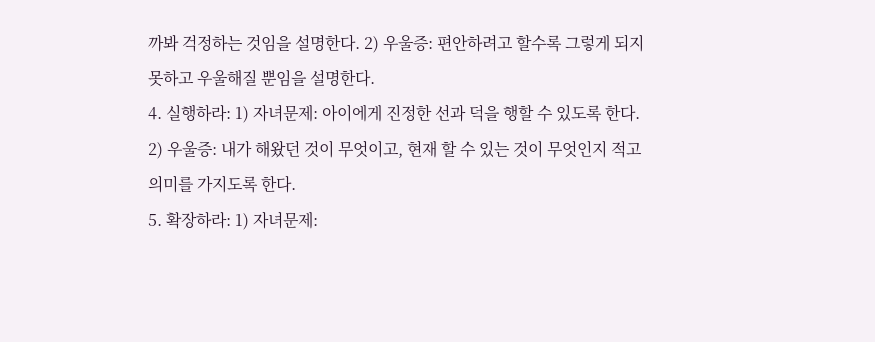까봐 걱정하는 것임을 설명한다. 2) 우울증: 편안하려고 할수록 그렇게 되지 못하고 우울해질 뿐임을 설명한다.
4. 실행하라: 1) 자녀문제: 아이에게 진정한 선과 덕을 행할 수 있도록 한다. 2) 우울증: 내가 해왔던 것이 무엇이고, 현재 할 수 있는 것이 무엇인지 적고 의미를 가지도록 한다.
5. 확장하라: 1) 자녀문제: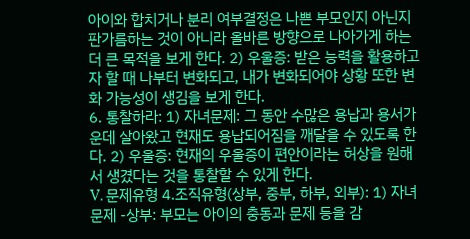아이와 합치거나 분리 여부결정은 나쁜 부모인지 아닌지 판가름하는 것이 아니라 올바른 방향으로 나아가게 하는 더 큰 목적을 보게 한다. 2) 우울증: 받은 능력을 활용하고자 할 때 나부터 변화되고, 내가 변화되어야 상황 또한 변화 가능성이 생김을 보게 한다.
6. 통찰하라: 1) 자녀문제: 그 동안 수많은 용납과 용서가운데 살아왔고 현재도 용납되어짐을 깨달을 수 있도록 한다. 2) 우울증: 현재의 우울증이 편안이라는 허상을 원해서 생겼다는 것을 통찰할 수 있게 한다.
V. 문제유형 4.조직유형(상부, 중부, 하부, 외부): 1) 자녀문제 -상부: 부모는 아이의 충동과 문제 등을 감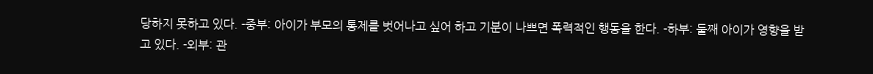당하지 못하고 있다. -중부: 아이가 부모의 통제를 벗어나고 싶어 하고 기분이 나쁘면 폭력적인 행동을 한다. -하부: 둘째 아이가 영향을 받고 있다. -외부: 관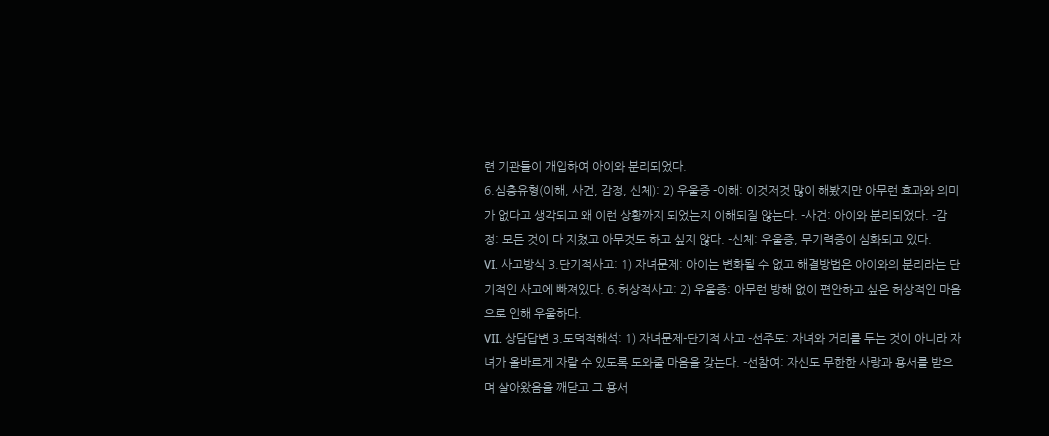련 기관들이 개입하여 아이와 분리되었다.
6.심층유형(이해, 사건, 감정, 신체): 2) 우울증 -이해: 이것저것 많이 해봤지만 아무런 효과와 의미가 없다고 생각되고 왜 이런 상황까지 되었는지 이해되질 않는다. -사건: 아이와 분리되었다. -감정: 모든 것이 다 지쳤고 아무것도 하고 싶지 않다. -신체: 우울증, 무기력증이 심화되고 있다.
VI. 사고방식 3.단기적사고: 1) 자녀문제: 아이는 변화될 수 없고 해결방법은 아이와의 분리라는 단기적인 사고에 빠져있다. 6.허상적사고: 2) 우울증: 아무런 방해 없이 편안하고 싶은 허상적인 마음으로 인해 우울하다.
VII. 상담답변 3.도덕적해석: 1) 자녀문제-단기적 사고 -선주도: 자녀와 거리를 두는 것이 아니라 자녀가 올바르게 자랄 수 있도록 도와줄 마음을 갖는다. -선참여: 자신도 무한한 사랑과 용서를 받으며 살아왔음을 깨닫고 그 용서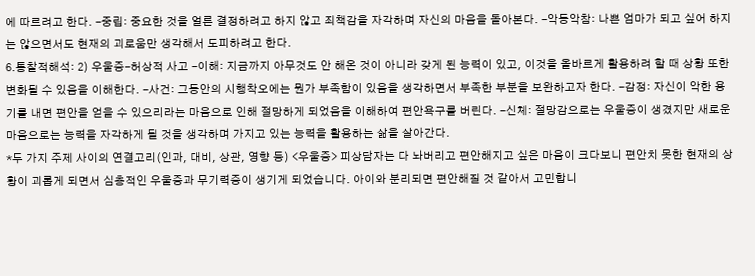에 따르려고 한다. -중립: 중요한 것을 얼른 결정하려고 하지 않고 죄책감을 자각하며 자신의 마음을 돌아본다. -악동악참: 나쁜 엄마가 되고 싶어 하지는 않으면서도 현재의 괴로움만 생각해서 도피하려고 한다.
6.통찰적해석: 2) 우울증-허상적 사고 -이해: 지금까지 아무것도 안 해온 것이 아니라 갖게 된 능력이 있고, 이것을 올바르게 활용하려 할 때 상황 또한 변화될 수 있음을 이해한다. -사건: 그동안의 시행착오에는 뭔가 부족함이 있음을 생각하면서 부족한 부분을 보완하고자 한다. -감정: 자신이 악한 용기를 내면 편안을 얻을 수 있으리라는 마음으로 인해 절망하게 되었음을 이해하여 편안욕구를 버린다. -신체: 절망감으로는 우울증이 생겼지만 새로운 마음으로는 능력을 자각하게 될 것을 생각하며 가지고 있는 능력을 활용하는 삶을 살아간다.
*두 가지 주제 사이의 연결고리(인과, 대비, 상관, 영향 등) <우울증> 피상담자는 다 놔버리고 편안해지고 싶은 마음이 크다보니 편안치 못한 현재의 상황이 괴롭게 되면서 심층적인 우울증과 무기력증이 생기게 되었습니다. 아이와 분리되면 편안해질 것 같아서 고민합니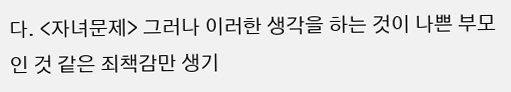다. <자녀문제> 그러나 이러한 생각을 하는 것이 나쁜 부모인 것 같은 죄책감만 생기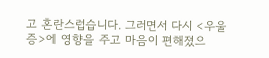고 혼란스럽습니다. 그러면서 다시 <우울증>에 영향을 주고 마음이 편해졌으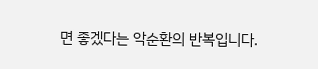면 좋겠다는 악순환의 반복입니다.